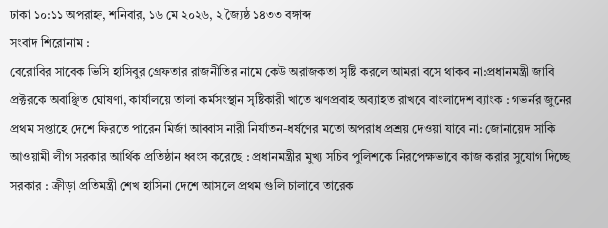ঢাকা ১০:১১ অপরাহ্ন, শনিবার, ১৬ মে ২০২৬, ২ জ্যৈষ্ঠ ১৪৩৩ বঙ্গাব্দ
সংবাদ শিরোনাম :
বেরোবির সাবেক ভিসি হাসিবুর গ্রেফতার রাজনীতির নামে কেউ অরাজকতা সৃষ্টি করলে আমরা বসে থাকব না:প্রধানমন্ত্রী জাবি প্রক্টরকে অবাঞ্ছিত ঘোষণা, কার্যালয়ে তালা কর্মসংস্থান সৃষ্টিকারী খাতে ঋণপ্রবাহ অব্যাহত রাখবে বাংলাদেশ ব্যাংক : গভর্নর জুনের প্রথম সপ্তাহে দেশে ফিরতে পারেন মির্জা আব্বাস নারী নির্যাতন-ধর্ষণের মতো অপরাধ প্রশ্রয় দেওয়া যাবে না: জোনায়েদ সাকি আওয়ামী লীগ সরকার আর্থিক প্রতিষ্ঠান ধ্বংস করেছে : প্রধানমন্ত্রীর মুখ্য সচিব পুলিশকে নিরপেক্ষভাবে কাজ করার সুযোগ দিচ্ছে সরকার : ক্রীড়া প্রতিমন্ত্রী শেখ হাসিনা দেশে আসলে প্রথম গুলি চালাবে তারেক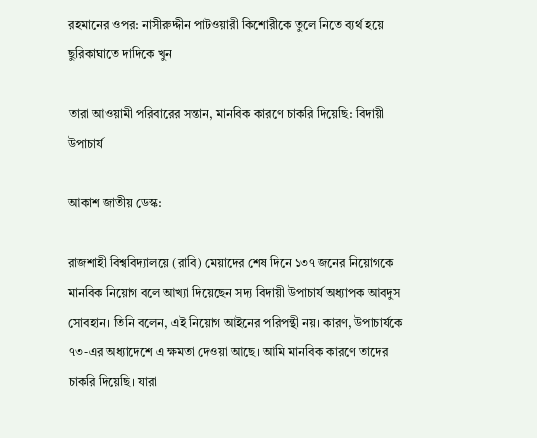রহমানের ওপর: নাসীরুদ্দীন পাটওয়ারী কিশোরীকে তুলে নিতে ব্যর্থ হয়ে ছুরিকাঘাতে দাদিকে খুন

তারা আওয়ামী পরিবারের সন্তান, মানবিক কারণে চাকরি দিয়েছি: বিদায়ী উপাচার্য

আকাশ জাতীয় ডেস্ক:

রাজশাহী বিশ্ববিদ্যালয়ে (রাবি) মেয়াদের শেষ দিনে ১৩৭ জনের নিয়োগকে মানবিক নিয়োগ বলে আখ্যা দিয়েছেন সদ্য বিদায়ী উপাচার্য অধ্যাপক আবদুস সোবহান। তিনি বলেন, এই নিয়োগ আইনের পরিপন্থী নয়। কারণ, উপাচার্যকে ৭৩-এর অধ্যাদেশে এ ক্ষমতা দেওয়া আছে। আমি মানবিক কারণে তাদের চাকরি দিয়েছি। যারা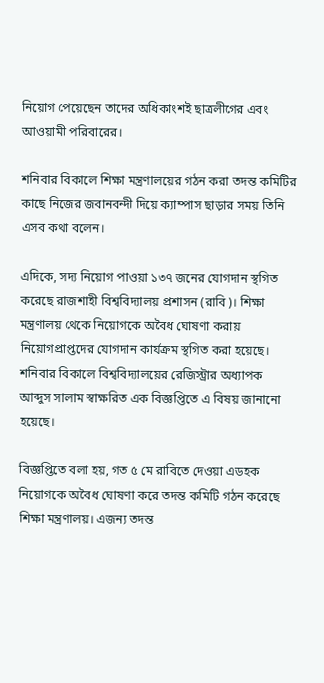নিয়োগ পেয়েছেন তাদের অধিকাংশই ছাত্রলীগের এবং আওয়ামী পরিবারের।

শনিবার বিকালে শিক্ষা মন্ত্রণালয়ের গঠন করা তদন্ত কমিটির কাছে নিজের জবানবন্দী দিয়ে ক্যাম্পাস ছাড়ার সময় তিনি এসব কথা বলেন।

এদিকে, সদ্য নিয়োগ পাওয়া ১৩৭ জনের যোগদান স্থগিত করেছে রাজশাহী বিশ্ববিদ্যালয় প্রশাসন (রাবি)। শিক্ষা মন্ত্রণালয় থেকে নিয়োগকে অবৈধ ঘোষণা করায় নিয়োগপ্রাপ্তদের যোগদান কার্যক্রম স্থগিত করা হয়েছে। শনিবার বিকালে বিশ্ববিদ্যালয়ের রেজিস্ট্রার অধ্যাপক আব্দুস সালাম স্বাক্ষরিত এক বিজ্ঞপ্তিতে এ বিষয় জানানো হয়েছে।

বিজ্ঞপ্তিতে বলা হয়, গত ৫ মে রাবিতে দেওয়া এডহক নিয়োগকে অবৈধ ঘোষণা করে তদন্ত কমিটি গঠন করেছে শিক্ষা মন্ত্রণালয়। এজন্য তদন্ত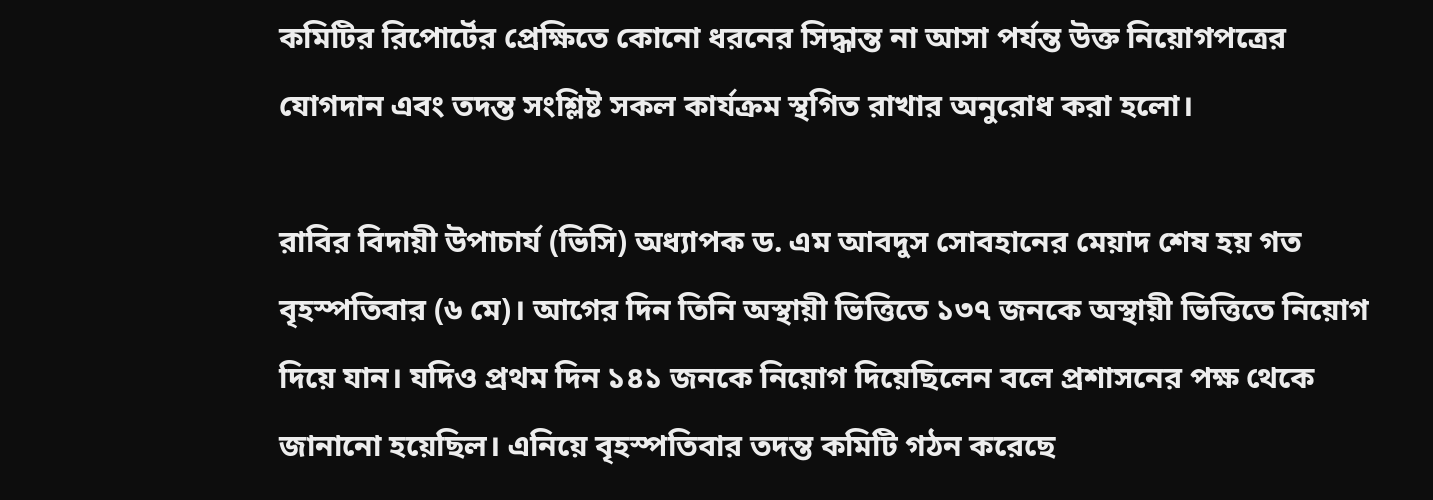কমিটির রিপোর্টের প্রেক্ষিতে কোনো ধরনের সিদ্ধান্ত না আসা পর্যন্ত উক্ত নিয়োগপত্রের যোগদান এবং তদন্ত সংশ্লিষ্ট সকল কার্যক্রম স্থগিত রাখার অনুরোধ করা হলো।

রাবির বিদায়ী উপাচার্য (ভিসি) অধ্যাপক ড. এম আবদুস সোবহানের মেয়াদ শেষ হয় গত বৃহস্পতিবার (৬ মে)। আগের দিন তিনি অস্থায়ী ভিত্তিতে ১৩৭ জনকে অস্থায়ী ভিত্তিতে নিয়োগ দিয়ে যান। যদিও প্রথম দিন ১৪১ জনকে নিয়োগ দিয়েছিলেন বলে প্রশাসনের পক্ষ থেকে জানানো হয়েছিল। এনিয়ে বৃহস্পতিবার তদন্ত কমিটি গঠন করেছে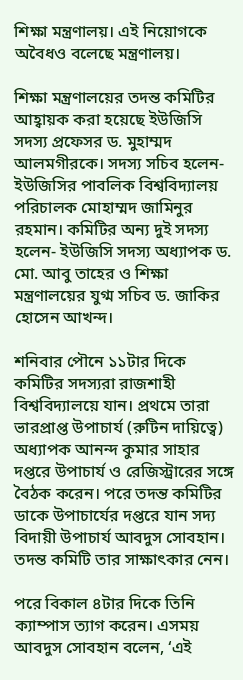শিক্ষা মন্ত্রণালয়। এই নিয়োগকে অবৈধও বলেছে মন্ত্রণালয়।

শিক্ষা মন্ত্রণালয়ের তদন্ত কমিটির আহ্বায়ক করা হয়েছে ইউজিসি সদস্য প্রফেসর ড. মুহাম্মদ আলমগীরকে। সদস্য সচিব হলেন- ইউজিসির পাবলিক বিশ্ববিদ্যালয় পরিচালক মোহাম্মদ জামিনুর রহমান। কমিটির অন্য দুই সদস্য হলেন- ইউজিসি সদস্য অধ্যাপক ড. মো. আবু তাহের ও শিক্ষা মন্ত্রণালয়ের যুগ্ম সচিব ড. জাকির হোসেন আখন্দ।

শনিবার পৌনে ১১টার দিকে কমিটির সদস্যরা রাজশাহী বিশ্ববিদ্যালয়ে যান। প্রথমে তারা ভারপ্রাপ্ত উপাচার্য (রুটিন দায়িত্বে) অধ্যাপক আনন্দ কুমার সাহার দপ্তরে উপাচার্য ও রেজিস্ট্রারের সঙ্গে বৈঠক করেন। পরে তদন্ত কমিটির ডাকে উপাচার্যের দপ্তরে যান সদ্য বিদায়ী উপাচার্য আবদুস সোবহান। তদন্ত কমিটি তার সাক্ষাৎকার নেন।

পরে বিকাল ৪টার দিকে তিনি ক্যাম্পাস ত্যাগ করেন। এসময় আবদুস সোবহান বলেন, ‘এই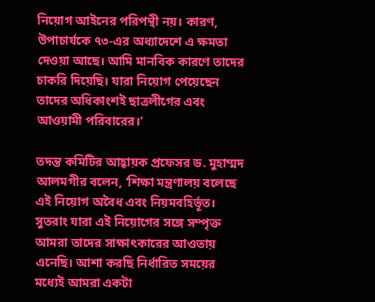নিয়োগ আইনের পরিপন্থী নয়। কারণ, উপাচার্যকে ৭৩-এর অধ্যাদেশে এ ক্ষমতা দেওয়া আছে। আমি মানবিক কারণে তাদের চাকরি দিয়েছি। যারা নিয়োগ পেয়েছেন তাদের অধিকাংশই ছাত্রলীগের এবং আওয়ামী পরিবারের।’

তদন্ত কমিটির আহ্বায়ক প্রফেসর ড. মুহাম্মদ আলমগীর বলেন, ‘শিক্ষা মন্ত্রণালয় বলেছে এই নিয়োগ অবৈধ এবং নিয়মবহির্ভূত। সুতরাং যারা এই নিয়োগের সঙ্গে সম্পৃক্ত আমরা তাদের সাক্ষাৎকারের আওতায় এনেছি। আশা করছি নির্ধারিত সময়ের মধ্যেই আমরা একটা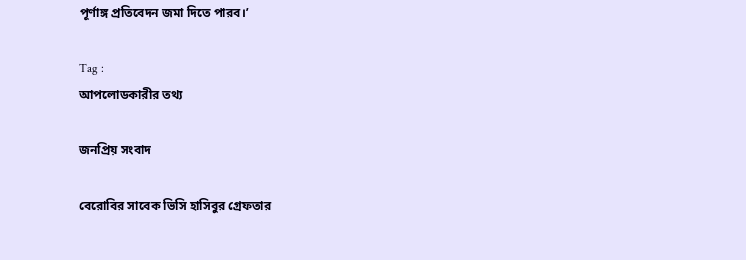পূর্ণাঙ্গ প্রতিবেদন জমা দিতে পারব।’

Tag :
আপলোডকারীর তথ্য

জনপ্রিয় সংবাদ

বেরোবির সাবেক ভিসি হাসিবুর গ্রেফতার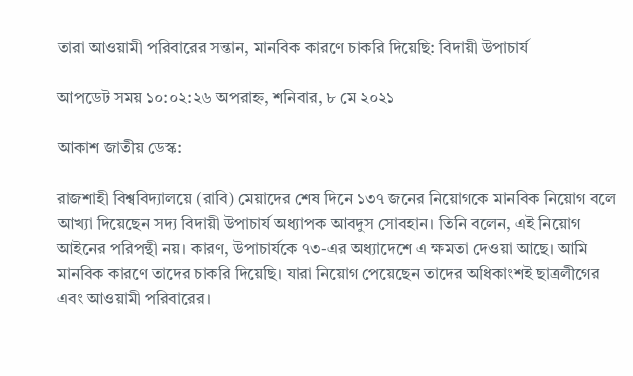তারা আওয়ামী পরিবারের সন্তান, মানবিক কারণে চাকরি দিয়েছি: বিদায়ী উপাচার্য

আপডেট সময় ১০:০২:২৬ অপরাহ্ন, শনিবার, ৮ মে ২০২১

আকাশ জাতীয় ডেস্ক:

রাজশাহী বিশ্ববিদ্যালয়ে (রাবি) মেয়াদের শেষ দিনে ১৩৭ জনের নিয়োগকে মানবিক নিয়োগ বলে আখ্যা দিয়েছেন সদ্য বিদায়ী উপাচার্য অধ্যাপক আবদুস সোবহান। তিনি বলেন, এই নিয়োগ আইনের পরিপন্থী নয়। কারণ, উপাচার্যকে ৭৩-এর অধ্যাদেশে এ ক্ষমতা দেওয়া আছে। আমি মানবিক কারণে তাদের চাকরি দিয়েছি। যারা নিয়োগ পেয়েছেন তাদের অধিকাংশই ছাত্রলীগের এবং আওয়ামী পরিবারের।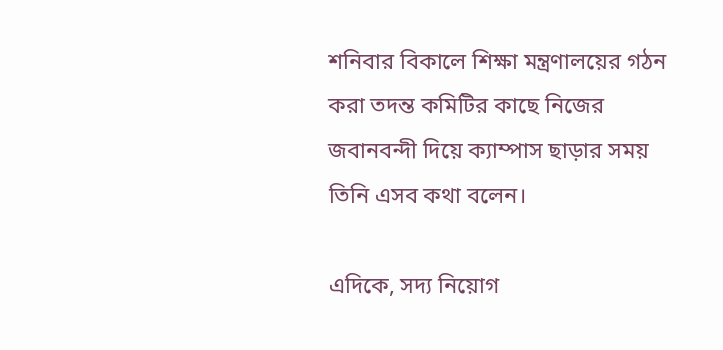শনিবার বিকালে শিক্ষা মন্ত্রণালয়ের গঠন করা তদন্ত কমিটির কাছে নিজের জবানবন্দী দিয়ে ক্যাম্পাস ছাড়ার সময় তিনি এসব কথা বলেন।

এদিকে, সদ্য নিয়োগ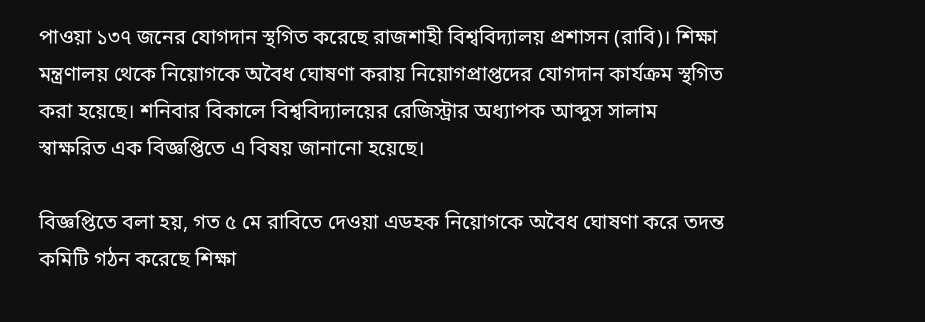পাওয়া ১৩৭ জনের যোগদান স্থগিত করেছে রাজশাহী বিশ্ববিদ্যালয় প্রশাসন (রাবি)। শিক্ষা মন্ত্রণালয় থেকে নিয়োগকে অবৈধ ঘোষণা করায় নিয়োগপ্রাপ্তদের যোগদান কার্যক্রম স্থগিত করা হয়েছে। শনিবার বিকালে বিশ্ববিদ্যালয়ের রেজিস্ট্রার অধ্যাপক আব্দুস সালাম স্বাক্ষরিত এক বিজ্ঞপ্তিতে এ বিষয় জানানো হয়েছে।

বিজ্ঞপ্তিতে বলা হয়, গত ৫ মে রাবিতে দেওয়া এডহক নিয়োগকে অবৈধ ঘোষণা করে তদন্ত কমিটি গঠন করেছে শিক্ষা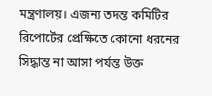মন্ত্রণালয়। এজন্য তদন্ত কমিটির রিপোর্টের প্রেক্ষিতে কোনো ধরনের সিদ্ধান্ত না আসা পর্যন্ত উক্ত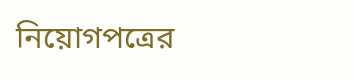নিয়োগপত্রের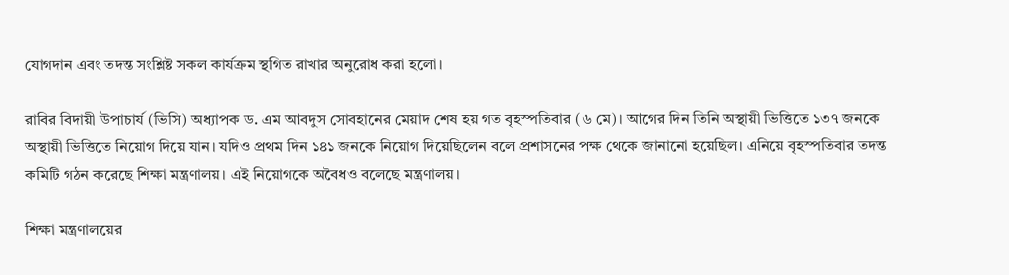যোগদান এবং তদন্ত সংশ্লিষ্ট সকল কার্যক্রম স্থগিত রাখার অনুরোধ করা হলো।

রাবির বিদায়ী উপাচার্য (ভিসি) অধ্যাপক ড. এম আবদুস সোবহানের মেয়াদ শেষ হয় গত বৃহস্পতিবার (৬ মে)। আগের দিন তিনি অস্থায়ী ভিত্তিতে ১৩৭ জনকে অস্থায়ী ভিত্তিতে নিয়োগ দিয়ে যান। যদিও প্রথম দিন ১৪১ জনকে নিয়োগ দিয়েছিলেন বলে প্রশাসনের পক্ষ থেকে জানানো হয়েছিল। এনিয়ে বৃহস্পতিবার তদন্ত কমিটি গঠন করেছে শিক্ষা মন্ত্রণালয়। এই নিয়োগকে অবৈধও বলেছে মন্ত্রণালয়।

শিক্ষা মন্ত্রণালয়ের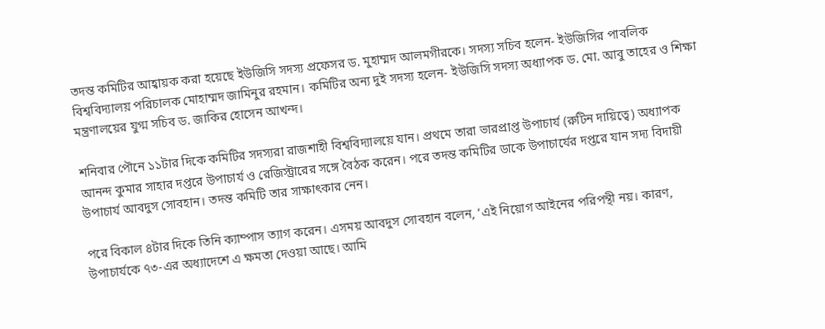তদন্ত কমিটির আহ্বায়ক করা হয়েছে ইউজিসি সদস্য প্রফেসর ড. মুহাম্মদ আলমগীরকে। সদস্য সচিব হলেন- ইউজিসির পাবলিক বিশ্ববিদ্যালয় পরিচালক মোহাম্মদ জামিনুর রহমান। কমিটির অন্য দুই সদস্য হলেন- ইউজিসি সদস্য অধ্যাপক ড. মো. আবু তাহের ও শিক্ষা মন্ত্রণালয়ের যুগ্ম সচিব ড. জাকির হোসেন আখন্দ।

শনিবার পৌনে ১১টার দিকে কমিটির সদস্যরা রাজশাহী বিশ্ববিদ্যালয়ে যান। প্রথমে তারা ভারপ্রাপ্ত উপাচার্য (রুটিন দায়িত্বে) অধ্যাপক আনন্দ কুমার সাহার দপ্তরে উপাচার্য ও রেজিস্ট্রারের সঙ্গে বৈঠক করেন। পরে তদন্ত কমিটির ডাকে উপাচার্যের দপ্তরে যান সদ্য বিদায়ী উপাচার্য আবদুস সোবহান। তদন্ত কমিটি তার সাক্ষাৎকার নেন।

পরে বিকাল ৪টার দিকে তিনি ক্যাম্পাস ত্যাগ করেন। এসময় আবদুস সোবহান বলেন, ‘এই নিয়োগ আইনের পরিপন্থী নয়। কারণ, উপাচার্যকে ৭৩-এর অধ্যাদেশে এ ক্ষমতা দেওয়া আছে। আমি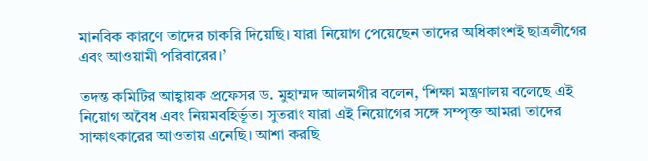মানবিক কারণে তাদের চাকরি দিয়েছি। যারা নিয়োগ পেয়েছেন তাদের অধিকাংশই ছাত্রলীগের এবং আওয়ামী পরিবারের।’

তদন্ত কমিটির আহ্বায়ক প্রফেসর ড. মুহাম্মদ আলমগীর বলেন, ‘শিক্ষা মন্ত্রণালয় বলেছে এই নিয়োগ অবৈধ এবং নিয়মবহির্ভূত। সুতরাং যারা এই নিয়োগের সঙ্গে সম্পৃক্ত আমরা তাদের সাক্ষাৎকারের আওতায় এনেছি। আশা করছি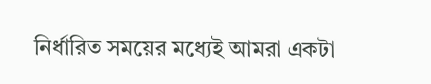নির্ধারিত সময়ের মধ্যেই আমরা একটা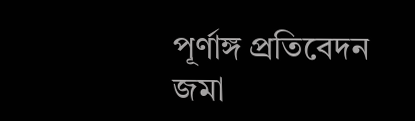পূর্ণাঙ্গ প্রতিবেদন জমা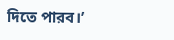দিতে পারব।’